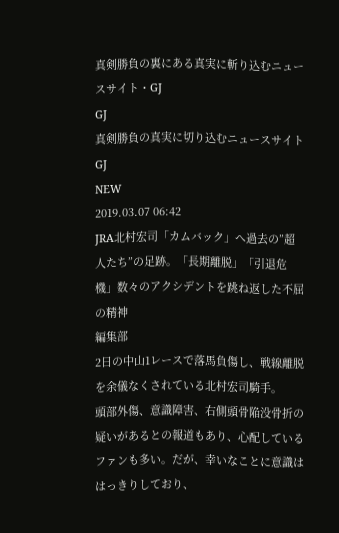真剣勝負の裏にある真実に斬り込むニュースサイト・GJ
GJ
真剣勝負の真実に切り込むニュースサイトGJ
NEW
2019.03.07 06:42
JRA北村宏司「カムバック」へ過去の”超人たち”の足跡。「長期離脱」「引退危機」数々のアクシデントを跳ね返した不屈の精神
編集部
2日の中山1レースで落馬負傷し、戦線離脱を余儀なくされている北村宏司騎手。
頭部外傷、意識障害、右側頭骨陥没骨折の疑いがあるとの報道もあり、心配しているファンも多い。だが、幸いなことに意識ははっきりしており、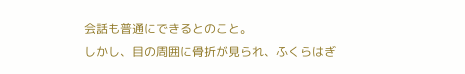会話も普通にできるとのこと。
しかし、目の周囲に骨折が見られ、ふくらはぎ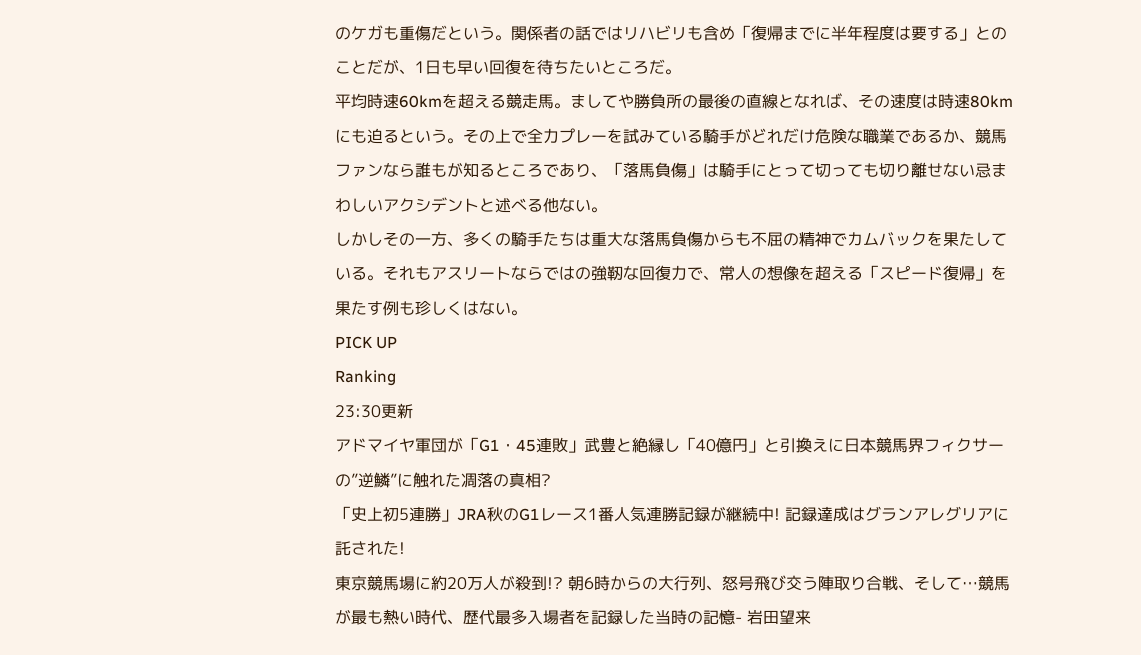のケガも重傷だという。関係者の話ではリハビリも含め「復帰までに半年程度は要する」とのことだが、1日も早い回復を待ちたいところだ。
平均時速60kmを超える競走馬。ましてや勝負所の最後の直線となれば、その速度は時速80kmにも迫るという。その上で全力プレーを試みている騎手がどれだけ危険な職業であるか、競馬ファンなら誰もが知るところであり、「落馬負傷」は騎手にとって切っても切り離せない忌まわしいアクシデントと述べる他ない。
しかしその一方、多くの騎手たちは重大な落馬負傷からも不屈の精神でカムバックを果たしている。それもアスリートならではの強靭な回復力で、常人の想像を超える「スピード復帰」を果たす例も珍しくはない。
PICK UP
Ranking
23:30更新
アドマイヤ軍団が「G1・45連敗」武豊と絶縁し「40億円」と引換えに日本競馬界フィクサーの”逆鱗”に触れた凋落の真相?
「史上初5連勝」JRA秋のG1レース1番人気連勝記録が継続中! 記録達成はグランアレグリアに託された!
東京競馬場に約20万人が殺到!? 朝6時からの大行列、怒号飛び交う陣取り合戦、そして…競馬が最も熱い時代、歴代最多入場者を記録した当時の記憶- 岩田望来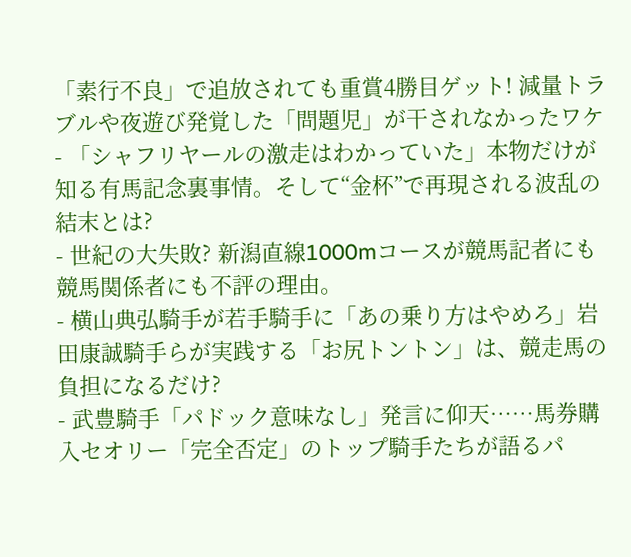「素行不良」で追放されても重賞4勝目ゲット! 減量トラブルや夜遊び発覚した「問題児」が干されなかったワケ
- 「シャフリヤールの激走はわかっていた」本物だけが知る有馬記念裏事情。そして“金杯”で再現される波乱の結末とは?
- 世紀の大失敗? 新潟直線1000mコースが競馬記者にも競馬関係者にも不評の理由。
- 横山典弘騎手が若手騎手に「あの乗り方はやめろ」岩田康誠騎手らが実践する「お尻トントン」は、競走馬の負担になるだけ?
- 武豊騎手「パドック意味なし」発言に仰天……馬券購入セオリー「完全否定」のトップ騎手たちが語るパ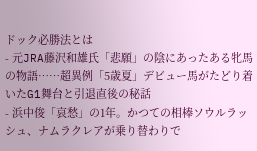ドック必勝法とは
- 元JRA藤沢和雄氏「悲願」の陰にあったある牝馬の物語……超異例「5歳夏」デビュー馬がたどり着いたG1舞台と引退直後の秘話
- 浜中俊「哀愁」の1年。かつての相棒ソウルラッシュ、ナムラクレアが乗り替わりで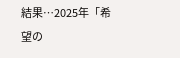結果…2025年「希望の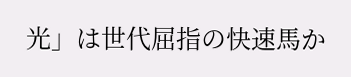光」は世代屈指の快速馬か